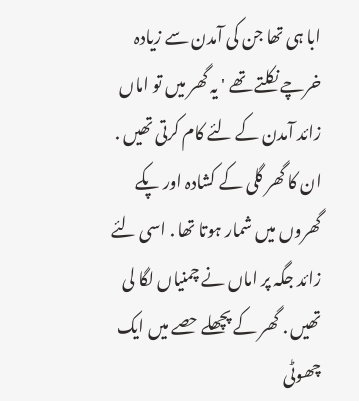ابا ہی تھا جن کی آمدن سے زیادہ خرچے نکلتے تھے ' یہ گھر میں تو اماں زائد آمدن کے لئے کام کرتی تھیں . ان کا گھر گلی کے کشادہ اور پکے گھروں میں شمار ہوتا تھا . اسی لئے زائد جگہ پر اماں نے چمنیاں لگا لی تھیں . گھر کے پچھلے حصے میں ایک چھوٹی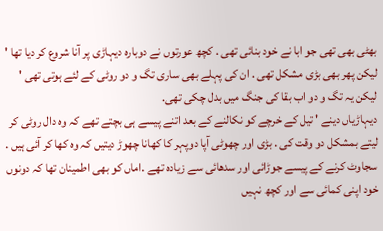بھٹی بھی تھی جو ابا نے خود بنائی تھی . کچھ عورتوں نے دوبارہ دیہاڑی پر آنا شروع کر دیا تھا ' لیکن پھر بھی بڑی مشکل تھی . ان کی پہلے بھی ساری تگ و دو روٹی کے لئے ہوتی تھی ' لیکن یہ تگ و دو اب بقا کی جنگ میں بدل چکی تھی.
دیہاڑیاں دینے ' تیل کے خرچے کو نکالنے کے بعد اتنے پیسے ہی بچتے تھے کہ وہ دال روٹی کر لیتے بمشکل دو وقت کی . بڑی اور چھوٹی آپا دوپہر کا کھانا چھوڑ دیتیں کہ وہ کھا کر آئی ہیں . سجاوٹ کرنے کے پیسے جوڑائی اور سدھائی سے زیادہ تھے .اماں کو بھی اطمینان تھا کہ دونوں خود اپنی کمائی سے اور کچھ نہیں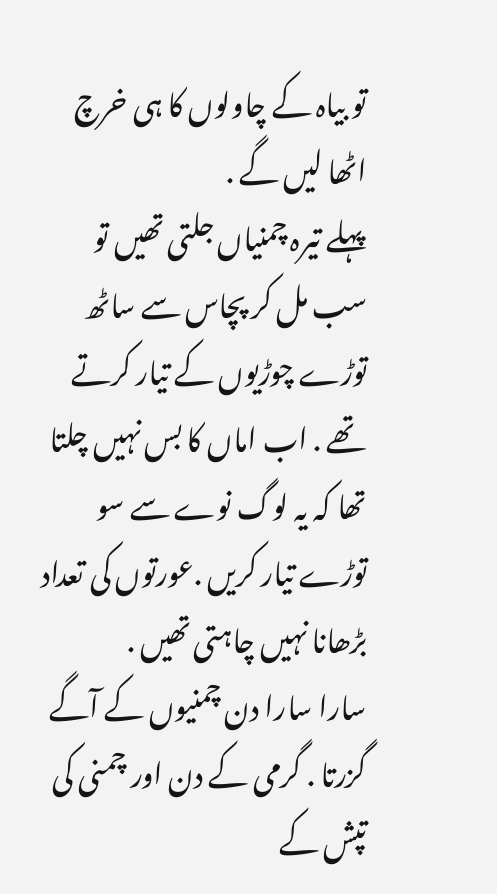تو بیاہ کے چاولوں کا ہی خرچ اٹھا لیں گے .
پہلے تیرہ چمنیاں جلتی تھیں تو سب مل کر پچاس سے ساٹھ توڑے چوڑیوں کے تیار کرتے تھے . اب اماں کا بس نہیں چلتا تھا کہ یہ لوگ نوے سے سو توڑے تیار کریں .عورتوں کی تعداد بڑھانا نہیں چاہتی تھیں .
سارا سارا دن چمنیوں کے آگے گزرتا . گرمی کے دن اور چمنی کی تپش کے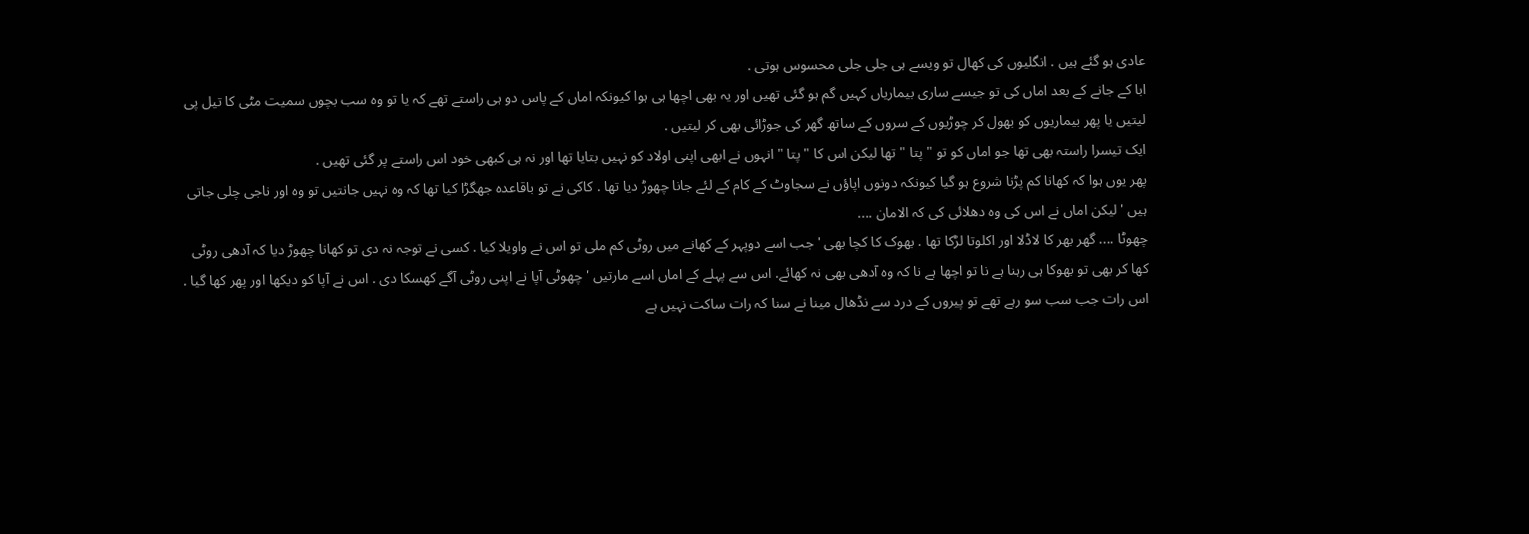عادی ہو گئے ہیں . انگلیوں کی کھال تو ویسے ہی جلی جلی محسوس ہوتی .
ابا کے جانے کے بعد اماں کی تو جیسے ساری بیماریاں کہیں گم ہو گئی تھیں اور یہ بھی اچھا ہی ہوا کیونکہ اماں کے پاس دو ہی راستے تھے کہ یا تو وہ سب بچوں سمیت مٹی کا تیل پی لیتیں یا پھر بیماریوں کو بھول کر چوڑیوں کے سروں کے ساتھ گھر کی جوڑائی بھی کر لیتیں .
ایک تیسرا راستہ بھی تھا جو اماں کو تو " پتا " تھا لیکن اس کا " پتا " انہوں نے ابھی اپنی اولاد کو نہیں بتایا تھا اور نہ ہی کبھی خود اس راستے پر گئی تھیں .
پھر یوں ہوا کہ کھانا کم پڑنا شروع ہو گیا کیونکہ دونوں اپاؤں نے سجاوٹ کے کام کے لئے جانا چھوڑ دیا تھا . کاکی نے تو باقاعدہ جھگڑا کیا تھا کہ وہ نہیں جانتیں تو وہ اور ناجی چلی جاتی ہیں ' لیکن اماں نے اس کی وہ دھلائی کی کہ الامان ....
چھوٹا .... گھر بھر کا لاڈلا اور اکلوتا لڑکا تھا . بھوک کا کچا بھی ' جب اسے دوپہر کے کھانے میں روٹی کم ملی تو اس نے واویلا کیا . کسی نے توجہ نہ دی تو کھانا چھوڑ دیا کہ آدھی روٹی کھا کر بھی تو بھوکا ہی رہنا ہے نا تو اچھا ہے نا کہ وہ آدھی بھی نہ کھائے. اس سے پہلے کے اماں اسے مارتیں ' چھوٹی آپا نے اپنی روٹی آگے کھسکا دی . اس نے آپا کو دیکھا اور پھر کھا گیا .
اس رات جب سب سو رہے تھے تو پیروں کے درد سے نڈھال مینا نے سنا کہ رات ساکت نہیں ہے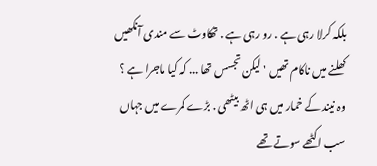بلکہ کرلا رہی ہے . رو رہی ہے . تھکاوٹ سے مندی آنکھیں کھلنے میں ناکام تھیں ' لیکن تجسس تھا ... کہ کیا ماجرا ہے ؟ وہ نیند کے خمار میں ہی اٹھ بیٹھی . بڑے کمرے میں جہاں سب اکٹھے سوتے تھے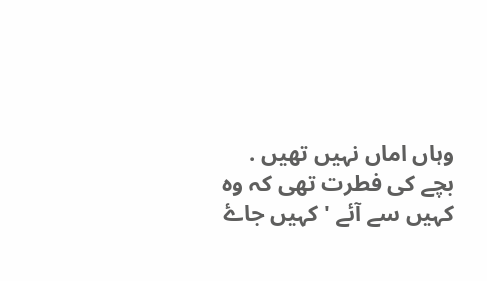وہاں اماں نہیں تھیں . بچے کی فطرت تھی کہ وہ کہیں سے آئے ' کہیں جاۓ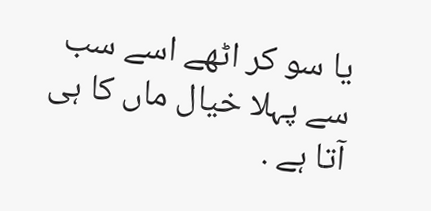یا سو کر اٹھے اسے سب سے پہلا خیال ماں کا ہی آتا ہے .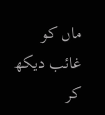ماں کو غائب دیکھ کر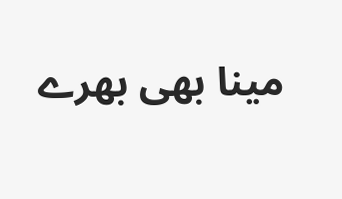مینا بھی بھرے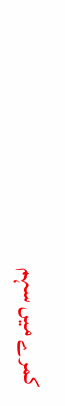کمرے میں سہم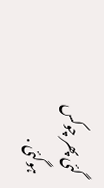گئی پھر چوکس ہوگئی .